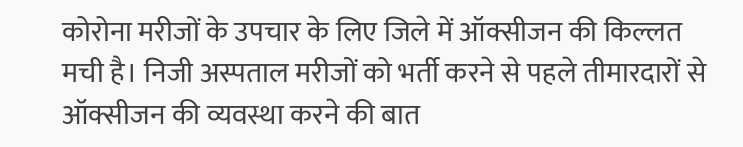कोरोना मरीजों के उपचार के लिए जिले में ऑक्सीजन की किल्लत मची है। निजी अस्पताल मरीजों को भर्ती करने से पहले तीमारदारों से ऑक्सीजन की व्यवस्था करने की बात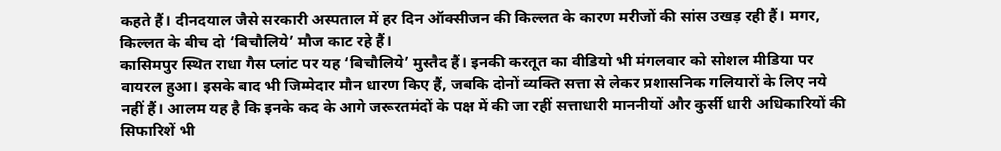कहते हैं। दीनदयाल जैसे सरकारी अस्पताल में हर दिन ऑक्सीजन की किल्लत के कारण मरीजों की सांस उखड़ रही हैं। मगर, किल्लत के बीच दो ‘बिचौलिये’ मौज काट रहे हैं।
कासिमपुर स्थित राधा गैस प्लांट पर यह ‘बिचौलिये’ मुस्तैद हैं। इनकी करतूत का वीडियो भी मंगलवार को सोशल मीडिया पर वायरल हुआ। इसके बाद भी जिम्मेदार मौन धारण किए हैं, जबकि दोनों व्यक्ति सत्ता से लेकर प्रशासनिक गलियारों के लिए नये नहीं हैं। आलम यह है कि इनके कद के आगे जरूरतमंदों के पक्ष में की जा रहीं सत्ताधारी माननीयों और कुर्सी धारी अधिकारियों की सिफारिशें भी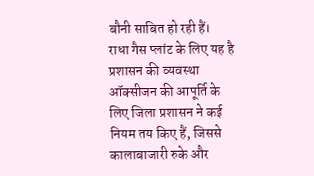बौनी साबित हो रही हैं।
राधा गैस प्लांट के लिए यह है प्रशासन की व्यवस्था
ऑक्सीजन की आपूर्ति के लिए जिला प्रशासन ने कई नियम तय किए हैं, जिससे कालाबाजारी रुके और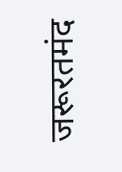जरूरतमंद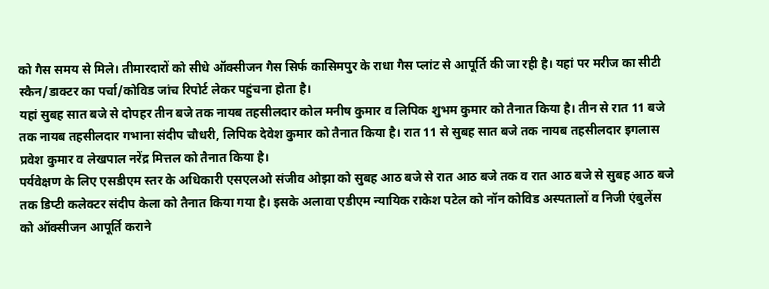को गैस समय से मिले। तीमारदारों को सीधे ऑक्सीजन गैस सिर्फ कासिमपुर के राधा गैस प्लांट से आपूर्ति की जा रही है। यहां पर मरीज का सीटी स्कैन/डाक्टर का पर्चा/कोविड जांच रिपोर्ट लेकर पहुंचना होता है।
यहां सुबह सात बजे से दोपहर तीन बजे तक नायब तहसीलदार कोल मनीष कुमार व लिपिक शुभम कुमार को तैनात किया है। तीन से रात 11 बजे तक नायब तहसीलदार गभाना संदीप चौधरी, लिपिक देवेश कुमार को तैनात किया है। रात 11 से सुबह सात बजे तक नायब तहसीलदार इगलास प्रवेश कुमार व लेखपाल नरेंद्र मित्तल को तैनात किया है।
पर्यवेक्षण के लिए एसडीएम स्तर के अधिकारी एसएलओ संजीव ओझा को सुबह आठ बजे से रात आठ बजे तक व रात आठ बजे से सुबह आठ बजे तक डिप्टी कलेक्टर संदीप केला को तैनात किया गया है। इसके अलावा एडीएम न्यायिक राकेश पटेल को नॉन कोविड अस्पतालों व निजी एंबुलेंस को ऑक्सीजन आपूर्ति कराने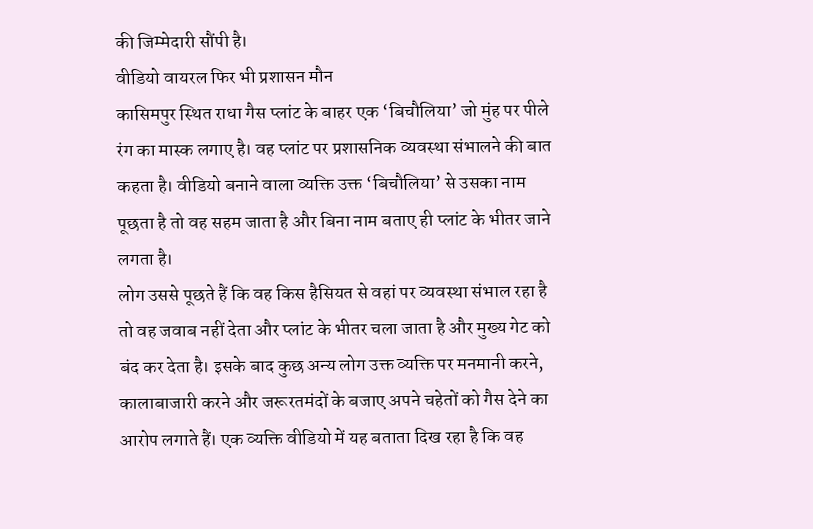की जिम्मेदारी सौंपी है।
वीडियो वायरल फिर भी प्रशासन मौन
कासिमपुर स्थित राधा गैस प्लांट के बाहर एक ‘बिचौलिया’ जो मुंह पर पीले रंग का मास्क लगाए है। वह प्लांट पर प्रशासनिक व्यवस्था संभालने की बात कहता है। वीडियो बनाने वाला व्यक्ति उक्त ‘बिचौलिया’ से उसका नाम पूछता है तो वह सहम जाता है और बिना नाम बताए ही प्लांट के भीतर जाने लगता है।
लोग उससे पूछते हैं कि वह किस हैसियत से वहां पर व्यवस्था संभाल रहा है तो वह जवाब नहीं देता और प्लांट के भीतर चला जाता है और मुख्य गेट को बंद कर देता है। इसके बाद कुछ अन्य लोग उक्त व्यक्ति पर मनमानी करने, कालाबाजारी करने और जरूरतमंदों के बजाए अपने चहेतों को गैस देने का आरोप लगाते हैं। एक व्यक्ति वीडियो में यह बताता दिख रहा है कि वह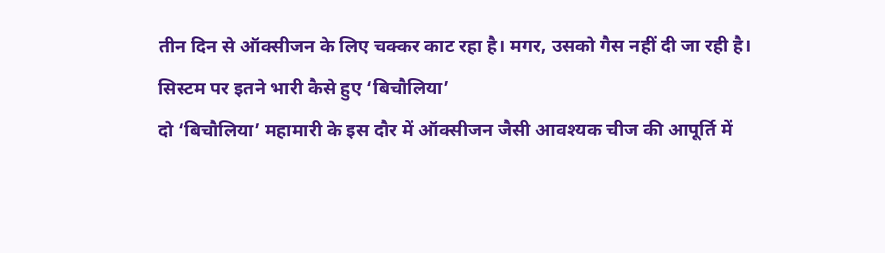तीन दिन से ऑक्सीजन के लिए चक्कर काट रहा है। मगर, उसको गैस नहीं दी जा रही है।
सिस्टम पर इतने भारी कैसे हुए ‘बिचौलिया’
दो ‘बिचौलिया’ महामारी के इस दौर में ऑक्सीजन जैसी आवश्यक चीज की आपूर्ति में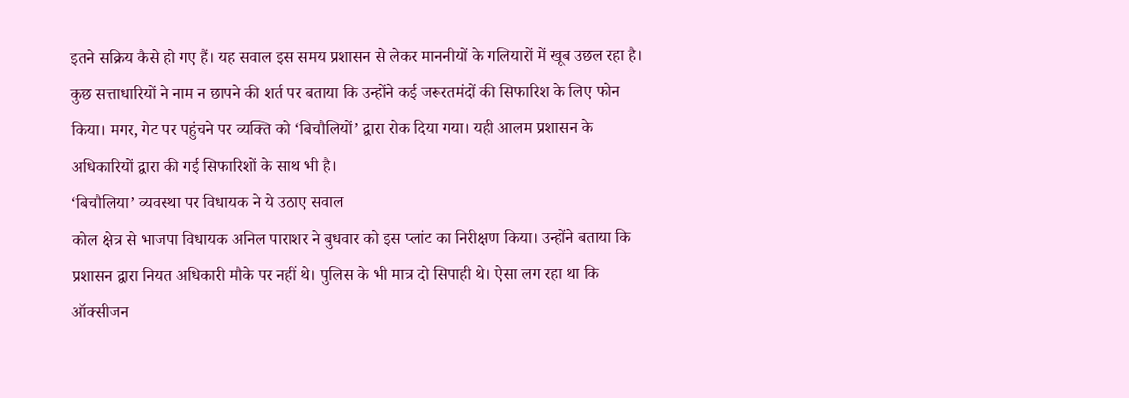इतने सक्रिय कैसे हो गए हैं। यह सवाल इस समय प्रशासन से लेकर माननीयों के गलियारों में खूब उछल रहा है। कुछ सत्ताधारियों ने नाम न छापने की शर्त पर बताया कि उन्होंने कई जरूरतमंदों की सिफारिश के लिए फोन किया। मगर, गेट पर पहुंचने पर व्यक्ति को ‘बिचौलियों’ द्वारा रोक दिया गया। यही आलम प्रशासन के अधिकारियों द्वारा की गई सिफारिशों के साथ भी है।
‘बिचौलिया’ व्यवस्था पर विधायक ने ये उठाए सवाल
कोल क्षेत्र से भाजपा विधायक अनिल पाराशर ने बुधवार को इस प्लांट का निरीक्षण किया। उन्होंने बताया कि प्रशासन द्वारा नियत अधिकारी मौके पर नहीं थे। पुलिस के भी मात्र दो सिपाही थे। ऐसा लग रहा था कि ऑक्सीजन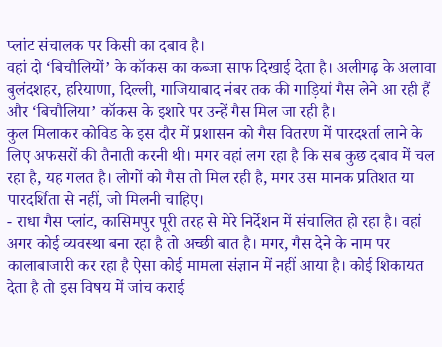प्लांट संचालक पर किसी का दबाव है।
वहां दो ‘बिचौलियों’ के कॉकस का कब्जा साफ दिखाई देता है। अलीगढ़ के अलावा बुलंदशहर, हरियाणा, दिल्ली, गाजियाबाद नंबर तक की गाड़ियां गैस लेने आ रही हैं और ‘बिचौलिया’ कॉकस के इशारे पर उन्हें गैस मिल जा रही है।
कुल मिलाकर कोविड के इस दौर में प्रशासन को गैस वितरण में पारदर्श्ता लाने के लिए अफसरों की तैनाती करनी थी। मगर वहां लग रहा है कि सब कुछ दबाव में चल रहा है, यह गलत है। लोगों को गैस तो मिल रही है, मगर उस मानक प्रतिशत या पारदर्शिता से नहीं, जो मिलनी चाहिए।
- राधा गैस प्लांट, कासिमपुर पूरी तरह से मेरे निर्देशन में संचालित हो रहा है। वहां अगर कोई व्यवस्था बना रहा है तो अच्छी बात है। मगर, गैस देने के नाम पर कालाबाजारी कर रहा है ऐसा कोई मामला संज्ञान में नहीं आया है। कोई शिकायत देता है तो इस विषय में जांच कराई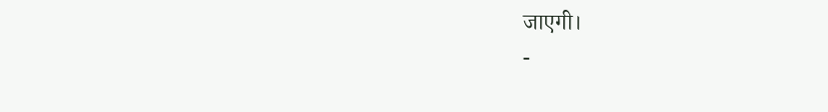जाएगी।
-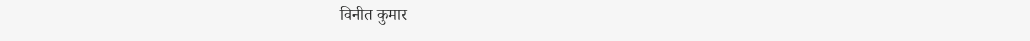विनीत कुमार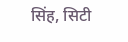सिंह, सिटी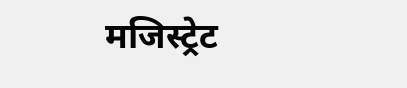मजिस्ट्रेट